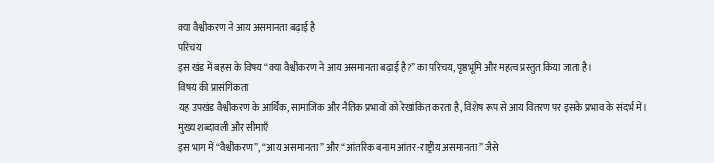क्या वैश्वीकरण ने आय असमानता बढ़ाई है
परिचय
इस खंड में बहस के विषय “क्या वैश्वीकरण ने आय असमानता बढ़ाई है?” का परिचय, पृष्ठभूमि और महत्व प्रस्तुत किया जाता है।
विषय की प्रासंगिकता
यह उपखंड वैश्वीकरण के आर्थिक, सामाजिक और नैतिक प्रभावों को रेखांकित करता है, विशेष रूप से आय वितरण पर इसके प्रभाव के संदर्भ में।
मुख्य शब्दावली और सीमाएँ
इस भाग में “वैश्वीकरण”, “आय असमानता” और “आंतरिक बनाम आंतर-राष्ट्रीय असमानता” जैसे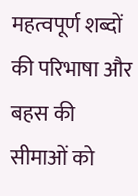महत्वपूर्ण शब्दों की परिभाषा और बहस की सीमाओं को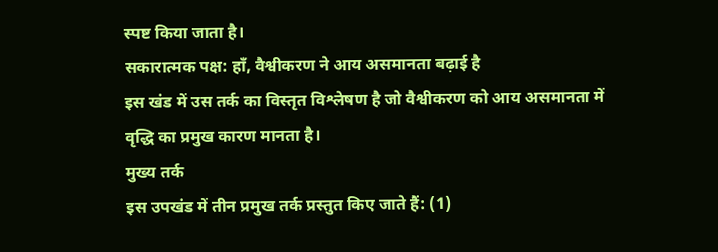स्पष्ट किया जाता है।
सकारात्मक पक्ष: हाँ, वैश्वीकरण ने आय असमानता बढ़ाई है
इस खंड में उस तर्क का विस्तृत विश्लेषण है जो वैश्वीकरण को आय असमानता में वृद्धि का प्रमुख कारण मानता है।
मुख्य तर्क
इस उपखंड में तीन प्रमुख तर्क प्रस्तुत किए जाते हैं: (1)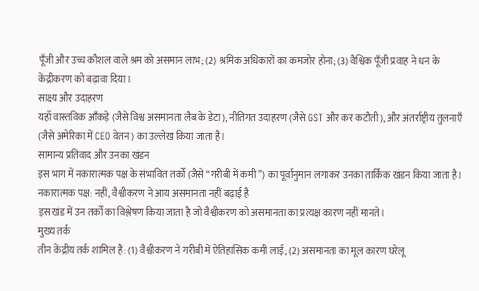पूँजी और उच्च कौशल वाले श्रम को असमान लाभ; (2) श्रमिक अधिकारों का कमजोर होना; (3) वैश्विक पूँजी प्रवाह ने धन के केंद्रीकरण को बढ़ावा दिया।
साक्ष्य और उदाहरण
यहाँ वास्तविक आँकड़े (जैसे विश्व असमानता लैब के डेटा), नीतिगत उदाहरण (जैसे GST और कर कटौती), और अंतर्राष्ट्रीय तुलनाएँ (जैसे अमेरिका में CEO वेतन) का उल्लेख किया जाता है।
सामान्य प्रतिवाद और उनका खंडन
इस भाग में नकारात्मक पक्ष के संभावित तर्कों (जैसे “गरीबी में कमी”) का पूर्वानुमान लगाकर उनका तार्किक खंडन किया जाता है।
नकारात्मक पक्ष: नहीं, वैश्वीकरण ने आय असमानता नहीं बढ़ाई है
इस खंड में उन तर्कों का विश्लेषण किया जाता है जो वैश्वीकरण को असमानता का प्रत्यक्ष कारण नहीं मानते।
मुख्य तर्क
तीन केंद्रीय तर्क शामिल हैं: (1) वैश्वीकरण ने गरीबी में ऐतिहासिक कमी लाई; (2) असमानता का मूल कारण घरेलू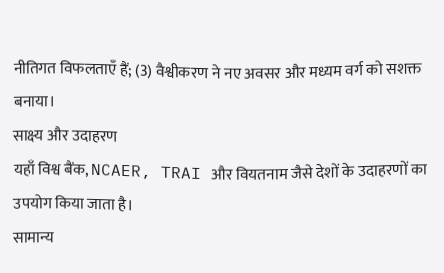नीतिगत विफलताएँ हैं; (3) वैश्वीकरण ने नए अवसर और मध्यम वर्ग को सशक्त बनाया।
साक्ष्य और उदाहरण
यहाँ विश्व बैंक, NCAER, TRAI और वियतनाम जैसे देशों के उदाहरणों का उपयोग किया जाता है।
सामान्य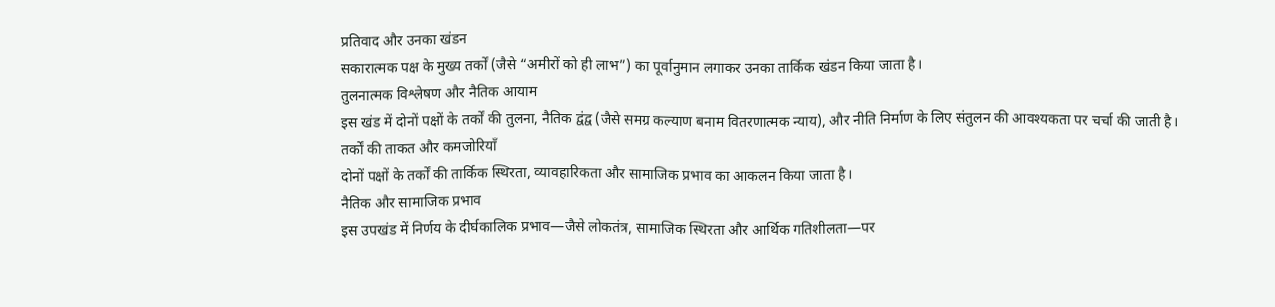प्रतिवाद और उनका खंडन
सकारात्मक पक्ष के मुख्य तर्कों (जैसे “अमीरों को ही लाभ”) का पूर्वानुमान लगाकर उनका तार्किक खंडन किया जाता है।
तुलनात्मक विश्लेषण और नैतिक आयाम
इस खंड में दोनों पक्षों के तर्कों की तुलना, नैतिक द्वंद्व (जैसे समग्र कल्याण बनाम वितरणात्मक न्याय), और नीति निर्माण के लिए संतुलन की आवश्यकता पर चर्चा की जाती है।
तर्कों की ताकत और कमजोरियाँ
दोनों पक्षों के तर्कों की तार्किक स्थिरता, व्यावहारिकता और सामाजिक प्रभाव का आकलन किया जाता है।
नैतिक और सामाजिक प्रभाव
इस उपखंड में निर्णय के दीर्घकालिक प्रभाव—जैसे लोकतंत्र, सामाजिक स्थिरता और आर्थिक गतिशीलता—पर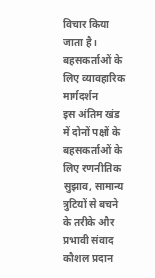विचार किया जाता है।
बहसकर्ताओं के लिए व्यावहारिक मार्गदर्शन
इस अंतिम खंड में दोनों पक्षों के बहसकर्ताओं के लिए रणनीतिक सुझाव, सामान्य त्रुटियों से बचने के तरीके और प्रभावी संवाद कौशल प्रदान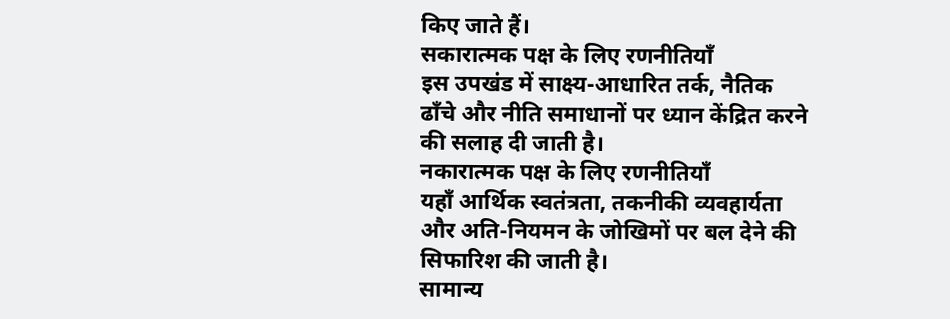किए जाते हैं।
सकारात्मक पक्ष के लिए रणनीतियाँ
इस उपखंड में साक्ष्य-आधारित तर्क, नैतिक ढाँचे और नीति समाधानों पर ध्यान केंद्रित करने की सलाह दी जाती है।
नकारात्मक पक्ष के लिए रणनीतियाँ
यहाँ आर्थिक स्वतंत्रता, तकनीकी व्यवहार्यता और अति-नियमन के जोखिमों पर बल देने की सिफारिश की जाती है।
सामान्य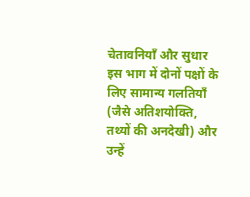चेतावनियाँ और सुधार
इस भाग में दोनों पक्षों के लिए सामान्य गलतियाँ (जैसे अतिशयोक्ति, तथ्यों की अनदेखी) और उन्हें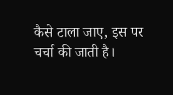कैसे टाला जाए, इस पर चर्चा की जाती है।